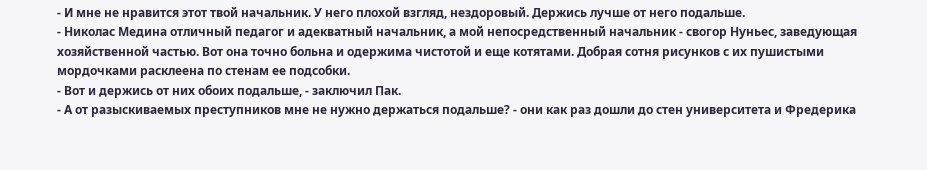- И мне не нравится этот твой начальник. У него плохой взгляд, нездоровый. Держись лучше от него подальше.
- Николас Медина отличный педагог и адекватный начальник, а мой непосредственный начальник - свогор Нуньес, заведующая хозяйственной частью. Вот она точно больна и одержима чистотой и еще котятами. Добрая сотня рисунков с их пушистыми мордочками расклеена по стенам ее подсобки.
- Вот и держись от них обоих подальше, - заключил Пак.
- А от разыскиваемых преступников мне не нужно держаться подальше? - они как раз дошли до стен университета и Фредерика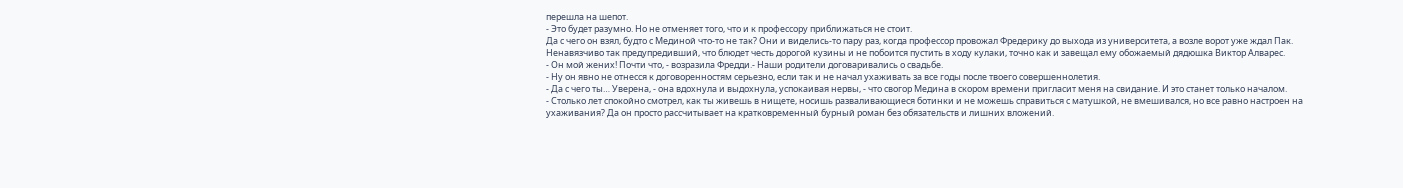перешла на шепот.
- Это будет разумно. Но не отменяет того, что и к профессору приближаться не стоит.
Да с чего он взял, будто с Мединой что-то не так? Они и виделись-то пару раз, когда профессор провожал Фредерику до выхода из университета, а возле ворот уже ждал Пак. Ненавязчиво так предупредивший, что блюдет честь дорогой кузины и не побоится пустить в ходу кулаки, точно как и завещал ему обожаемый дядюшка Виктор Алварес.
- Он мой жених! Почти что, - возразила Фредди.- Наши родители договаривались о свадьбе.
- Ну он явно не отнесся к договоренностям серьезно, если так и не начал ухаживать за все годы после твоего совершеннолетия.
- Да с чего ты… Уверена, - она вдохнула и выдохнула, успокаивая нервы, - что свогор Медина в скором времени пригласит меня на свидание. И это станет только началом.
- Столько лет спокойно смотрел, как ты живешь в нищете, носишь разваливающиеся ботинки и не можешь справиться с матушкой, не вмешивался, но все равно настроен на ухаживания? Да он просто рассчитывает на кратковременный бурный роман без обязательств и лишних вложений.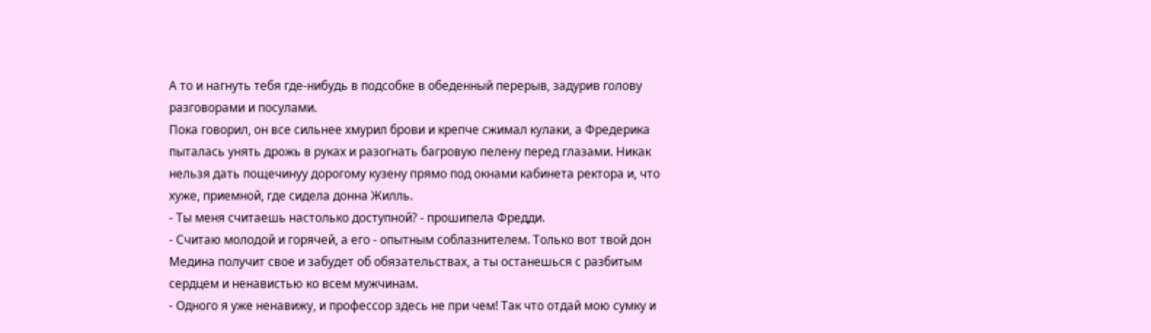А то и нагнуть тебя где-нибудь в подсобке в обеденный перерыв, задурив голову разговорами и посулами.
Пока говорил, он все сильнее хмурил брови и крепче сжимал кулаки, а Фредерика пыталась унять дрожь в руках и разогнать багровую пелену перед глазами. Никак нельзя дать пощечинуу дорогому кузену прямо под окнами кабинета ректора и, что хуже, приемной, где сидела донна Жилль.
- Ты меня считаешь настолько доступной? - прошипела Фредди.
- Считаю молодой и горячей, а его - опытным соблазнителем. Только вот твой дон Медина получит свое и забудет об обязательствах, а ты останешься с разбитым сердцем и ненавистью ко всем мужчинам.
- Одного я уже ненавижу, и профессор здесь не при чем! Так что отдай мою сумку и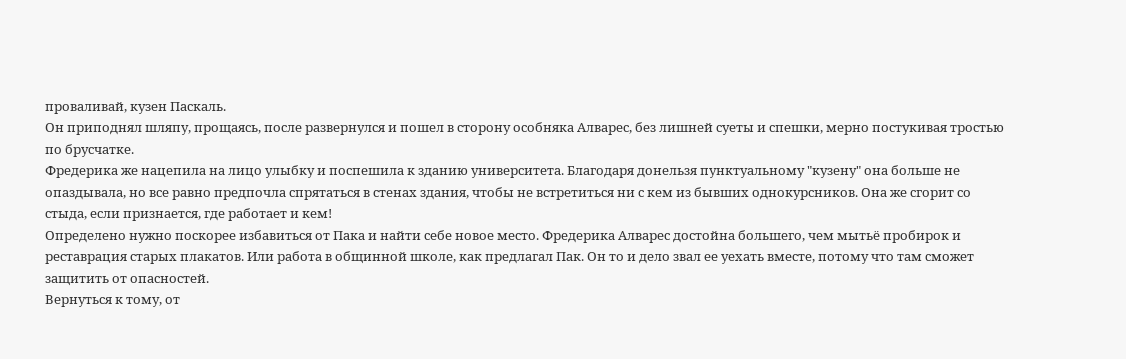проваливай, кузен Паскаль.
Он приподнял шляпу, прощаясь, после развернулся и пошел в сторону особняка Алварес, без лишней суеты и спешки, мерно постукивая тростью по брусчатке.
Фредерика же нацепила на лицо улыбку и поспешила к зданию университета. Благодаря донельзя пунктуальному "кузену" она больше не опаздывала, но все равно предпочла спрятаться в стенах здания, чтобы не встретиться ни с кем из бывших однокурсников. Она же сгорит со стыда, если признается, где работает и кем!
Определено нужно поскорее избавиться от Пака и найти себе новое место. Фредерика Алварес достойна большего, чем мытьё пробирок и реставрация старых плакатов. Или работа в общинной школе, как предлагал Пак. Он то и дело звал ее уехать вместе, потому что там сможет защитить от опасностей.
Вернуться к тому, от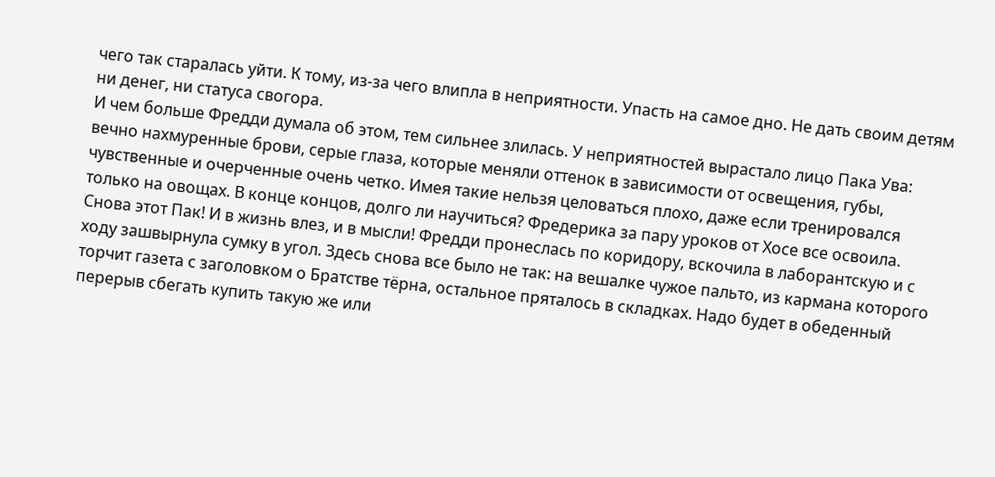чего так старалась уйти. К тому, из-за чего влипла в неприятности. Упасть на самое дно. Не дать своим детям ни денег, ни статуса свогора.
И чем больше Фредди думала об этом, тем сильнее злилась. У неприятностей вырастало лицо Пака Ува: вечно нахмуренные брови, серые глаза, которые меняли оттенок в зависимости от освещения, губы, чувственные и очерченные очень четко. Имея такие нельзя целоваться плохо, даже если тренировался только на овощах. В конце концов, долго ли научиться? Фредерика за пару уроков от Хосе все освоила.
Снова этот Пак! И в жизнь влез, и в мысли! Фредди пронеслась по коридору, вскочила в лаборантскую и с ходу зашвырнула сумку в угол. Здесь снова все было не так: на вешалке чужое пальто, из кармана которого торчит газета с заголовком о Братстве тёрна, остальное пряталось в складках. Надо будет в обеденный перерыв сбегать купить такую же или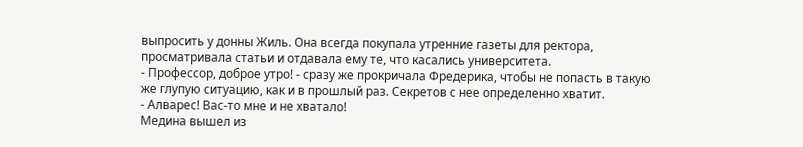выпросить у донны Жиль. Она всегда покупала утренние газеты для ректора, просматривала статьи и отдавала ему те, что касались университета.
- Профессор, доброе утро! - сразу же прокричала Фредерика, чтобы не попасть в такую же глупую ситуацию, как и в прошлый раз. Секретов с нее определенно хватит.
- Алварес! Вас-то мне и не хватало!
Медина вышел из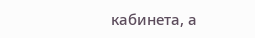кабинета, а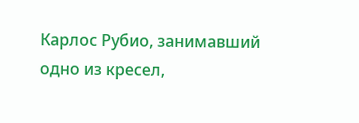Карлос Рубио, занимавший одно из кресел,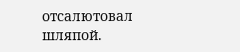отсалютовал шляпой.